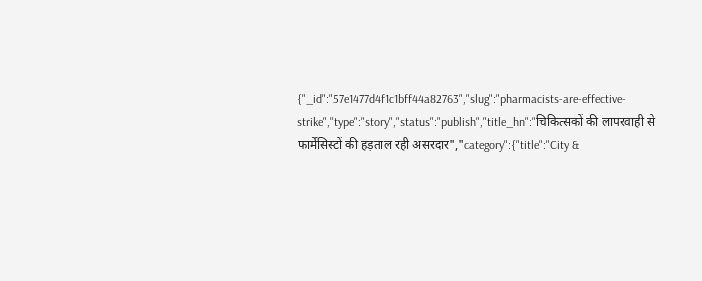{"_id":"57e1477d4f1c1bff44a82763","slug":"pharmacists-are-effective-strike","type":"story","status":"publish","title_hn":"चिकित्सकों की लापरवाही से फार्मेसिस्टों की हड़ताल रही असरदार","category":{"title":"City &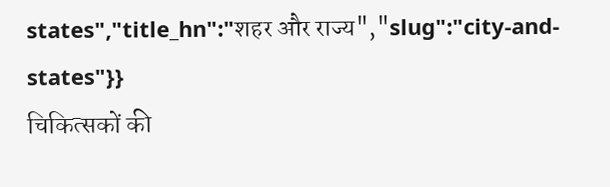states","title_hn":"शहर और राज्य","slug":"city-and-states"}}
चिकित्सकों की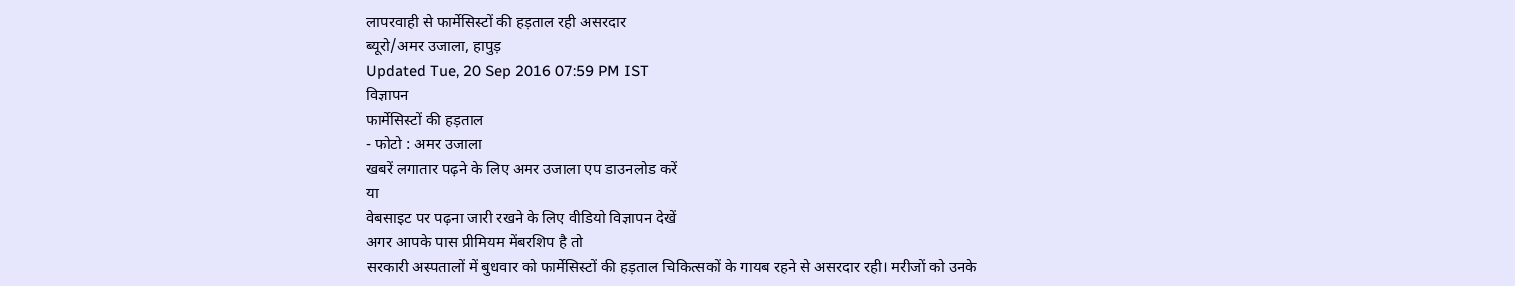लापरवाही से फार्मेसिस्टों की हड़ताल रही असरदार
ब्यूरो/अमर उजाला, हापुड़
Updated Tue, 20 Sep 2016 07:59 PM IST
विज्ञापन
फार्मेसिस्टों की हड़ताल
- फोटो : अमर उजाला
खबरें लगातार पढ़ने के लिए अमर उजाला एप डाउनलोड करें
या
वेबसाइट पर पढ़ना जारी रखने के लिए वीडियो विज्ञापन देखें
अगर आपके पास प्रीमियम मेंबरशिप है तो
सरकारी अस्पतालों में बुधवार को फार्मेसिस्टों की हड़ताल चिकित्सकों के गायब रहने से असरदार रही। मरीजों को उनके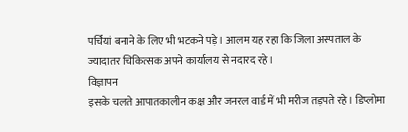पर्चियां बनाने के लिए भी भटकने पड़े। आलम यह रहा कि जिला अस्पताल के ज्यादातर चिकित्सक अपने कार्यालय से नदारद रहे।
विज्ञापन
इसके चलते आपातकालीन कक्ष और जनरल वार्ड में भी मरीज तड़पते रहे। डिप्लोमा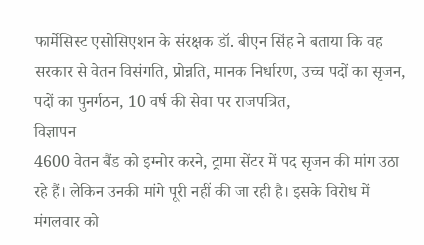फार्मेसिस्ट एसोसिएशन के संरक्षक डॉ. बीएन सिंह ने बताया कि वह सरकार से वेतन विसंगति, प्रोन्नति, मानक निर्धारण, उच्च पदों का सृजन, पदों का पुनर्गठन, 10 वर्ष की सेवा पर राजपत्रित,
विज्ञापन
4600 वेतन बैंड को इग्नोर करने, ट्रामा सेंटर में पद सृजन की मांग उठा रहे हैं। लेकिन उनकी मांगे पूरी नहीं की जा रही है। इसके विरोध में मंगलवार को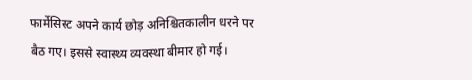फार्मेसिस्ट अपने कार्य छोड़ अनिश्चितकालीन धरने पर बैठ गए। इससे स्वास्थ्य व्यवस्था बीमार हो गई।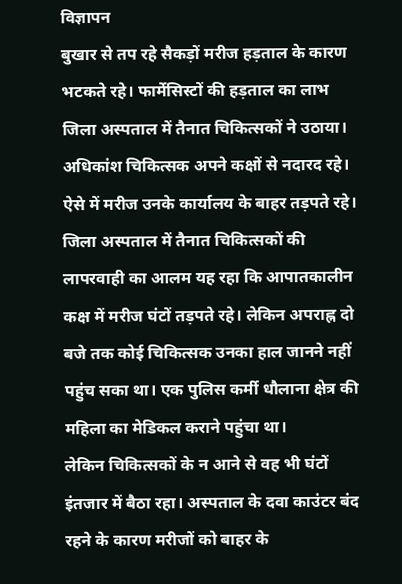विज्ञापन
बुखार से तप रहे सैकड़ों मरीज हड़ताल के कारण भटकते रहे। फार्मेसिस्टों की हड़ताल का लाभ जिला अस्पताल में तैनात चिकित्सकों ने उठाया। अधिकांश चिकित्सक अपने कक्षों से नदारद रहे। ऐसे में मरीज उनके कार्यालय के बाहर तड़पते रहे।
जिला अस्पताल में तैनात चिकित्सकों की लापरवाही का आलम यह रहा कि आपातकालीन कक्ष में मरीज घंटों तड़पते रहे। लेकिन अपराह्न दो बजे तक कोई चिकित्सक उनका हाल जानने नहीं पहुंच सका था। एक पुलिस कर्मी धौलाना क्षेत्र की महिला का मेडिकल कराने पहुंचा था।
लेकिन चिकित्सकों के न आने से वह भी घंटों इंतजार में बैठा रहा। अस्पताल के दवा काउंटर बंद रहने के कारण मरीजों को बाहर के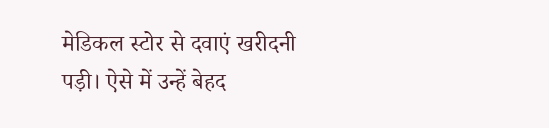मेडिकल स्टोर से दवाएं खरीदनी पड़ी। ऐसे में उन्हें बेहद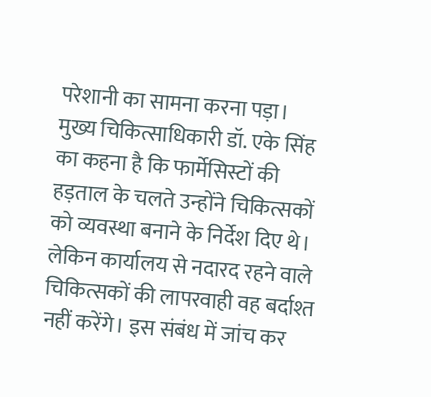परेशानी का सामना करना पड़ा।
मुख्य चिकित्साधिकारी डॉ. एके सिंह का कहना है कि फार्मेसिस्टों की हड़ताल के चलते उन्होंने चिकित्सकों को व्यवस्था बनाने के निर्देश दिए थे। लेकिन कार्यालय से नदारद रहने वाले चिकित्सकों की लापरवाही वह बर्दाश्त नहीं करेंगे। इस संबंध में जांच कर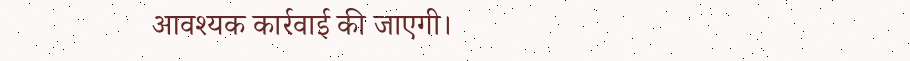आवश्यक कार्रवाई की जाएगी।